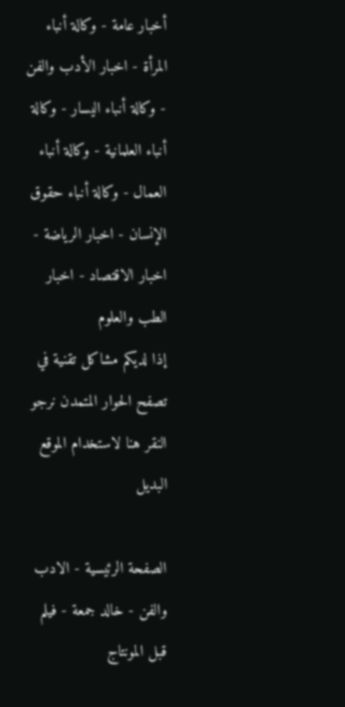أخبار عامة - وكالة أنباء المرأة - اخبار الأدب والفن - وكالة أنباء اليسار - وكالة أنباء العلمانية - وكالة أنباء العمال - وكالة أنباء حقوق الإنسان - اخبار الرياضة - اخبار الاقتصاد - اخبار الطب والعلوم
إذا لديكم مشاكل تقنية في تصفح الحوار المتمدن نرجو النقر هنا لاستخدام الموقع البديل

الصفحة الرئيسية - الادب والفن - خالد جمعة - فيلم قبل المونتاج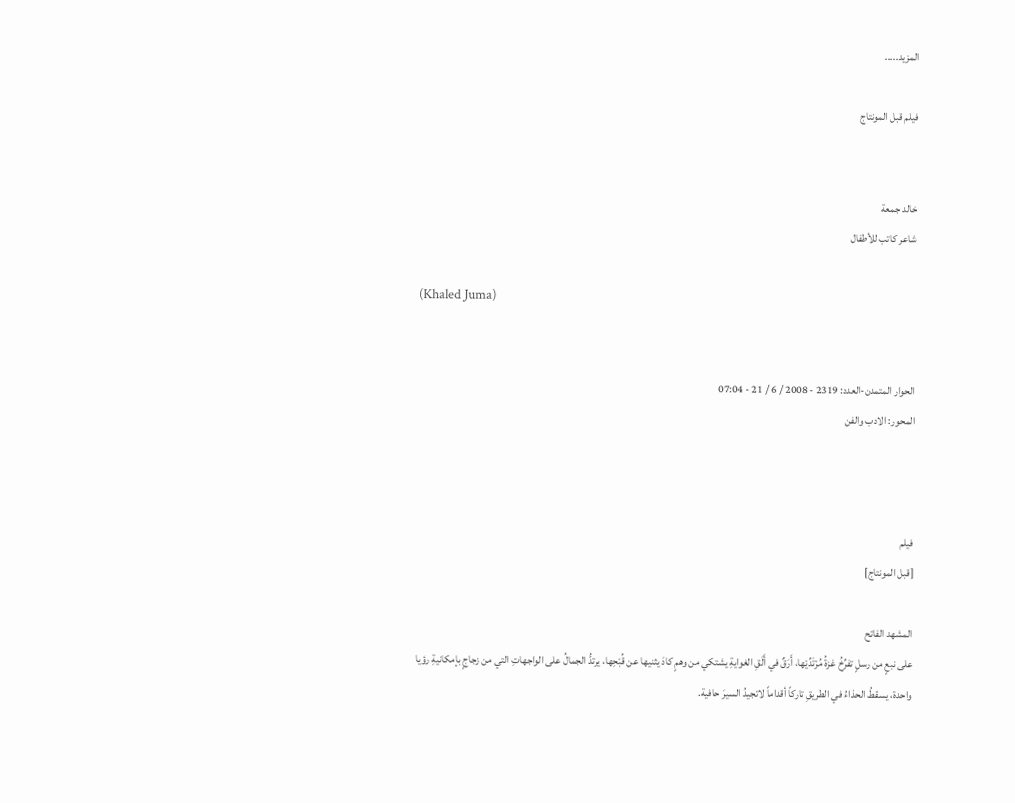المزيد.....

فيلم قبل المونتاج


خالد جمعة
شاعر كاتب للأطفال

(Khaled Juma)


الحوار المتمدن-العدد: 2319 - 2008 / 6 / 21 - 07:04
المحور: الادب والفن



فيلم
[قبل المونتاج]

المشهد الفاتح
على نبعٍ من رسلٍ تفرِّخُ غزةُ مُرْتَدِّيْها، أَرَقٌ في أَلَقِ الغوايةِ يشتكي من وهمٍ كادَ يثنيها عن قُبْحِها، يرتدُّ الجمالُ على الواجهاتِ التي من زجاجٍ بإمكانيةِ رؤيا واحدة، يسقطُ الحذاءُ في الطريقِ تاركاً أقداماً لاتجيدُ السيرَ حافية.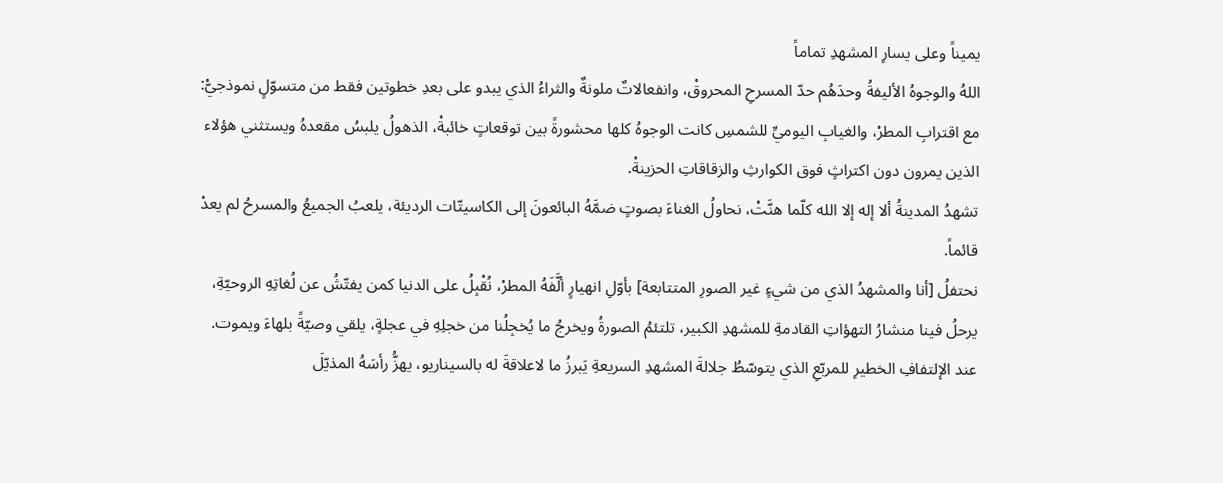يميناً وعلى يسارِ المشهدِ تماماً
اللهُ والوجوهُ الأليفةُ وحدَهُم حدّ المسرحِ المحروقْ، وانفعالاتٌ ملونةٌ والثراءُ الذي يبدو على بعدِ خطوتين فقط من متسوّلٍ نموذجيّْ:
مع اقترابِ المطرْ، والغيابِ اليوميِّ للشمسِ كانت الوجوهُ كلها محشورةً بين توقعاتٍ خائبةْ، الذهولُ يلبسُ مقعدهُ ويستثني هؤلاء الذين يمرون دون اكتراثٍ فوق الكوارثِ والزقاقاتِ الحزينةْ.
تشهدُ المدينةُ ألا إله إلا الله كلّما هنَّتْ، نحاولُ الغناءَ بصوتٍ ضمَّهُ البائعونَ إلى الكاسيتّات الرديئة، يلعبُ الجميعُ والمسرحُ لم يعدْ قائماً.
نحتفلُ [أنا والمشهدُ الذي من شيءٍ غير الصورِ المتتابعة] بأوّلِ انهيارٍ ألَّفَهُ المطرْ، نُقْبِلُ على الدنيا كمن يفتّشُ عن لُغاتِهِ الروحيّةِ، يرحلُ فينا منشارُ التهؤاتِ القادمةِ للمشهدِ الكبير، تلتئمُ الصورةُ ويخرجُ ما يُخجِلُنا من خجلِهِ في عجلةٍ، يلقي وصيّةً بلهاءَ ويموت.
عند الإلتفافِ الخطيرِ للمربّعِ الذي يتوسّطُ جلالةَ المشهدِ السريعةِ يَبرزُ ما لاعلاقةَ له بالسيناريو، يهزُّ رأسَهُ المذيّلَ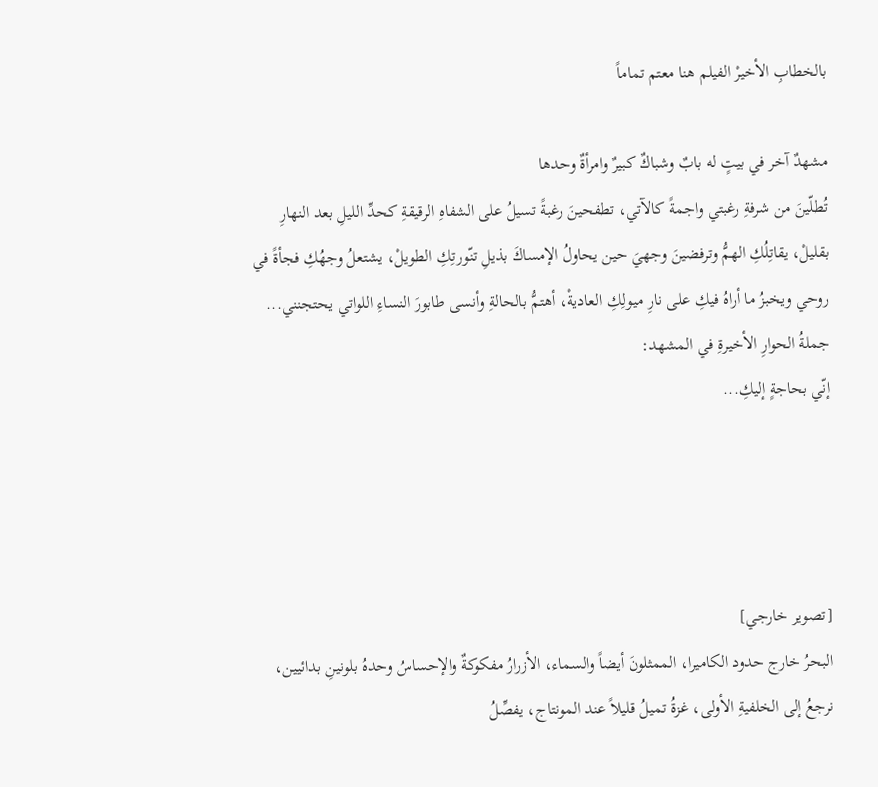بالخطابِ الأخيرْ الفيلم هنا معتم تماماً

مشهدٌ آخر في بيتٍ له بابٌ وشباكٌ كبيرٌ وامرأةٌ وحدها
تُطلّينَ من شرفةِ رغبتي واجمةً كالآتي، تطفحينَ رغبةً تسيلُ على الشفاهِ الرقيقةِ كحدِّ الليلِ بعد النهارِ بقليلْ، يقاتِلُكِ الهمُّ وترفضينَ وجهيَ حين يحاولُ الإمساكَ بذيلِ تنّورتِكِ الطويلْ، يشتعلُ وجهُكِ فجأةً في روحي ويخبزُ ما أراهُ فيكِ على نارِ ميولِكِ العاديةْ، أهتمُّ بالحالةِ وأنسى طابورَ النساءِ اللواتي يحتجنني...
جملةُ الحوارِ الأخيرةِ في المشهد:
إنّي بحاجةٍ إليكِ...




[تصوير خارجي]
البحرُ خارج حدود الكاميرا، الممثلونَ أيضاً والسماء، الأزرارُ مفكوكةٌ والإحساسُ وحدهُ بلونينِ بدائيين، نرجعُ إلى الخلفيةِ الأولى، غزةُ تميلُ قليلاً عند المونتاج، يفصِّلُ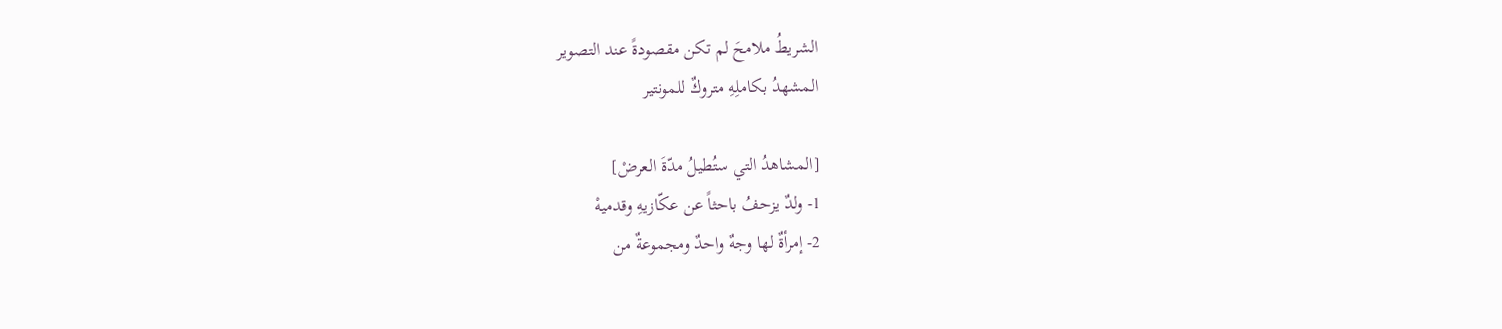الشريطُ ملامحَ لم تكن مقصودةً عند التصوير
المشهدُ بكاملِهِ متروكٌ للمونتير

[المشاهدُ التي ستُطيلُ مدّةَ العرضْ]
1- ولدٌ يزحفُ باحثاً عن عكّازيهِ وقدميهْ
2- إمرأةٌ لها وجهٌ واحدٌ ومجموعةٌ من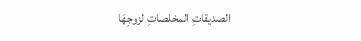الصديقاتِ المخلصاتِ لزوجِهَا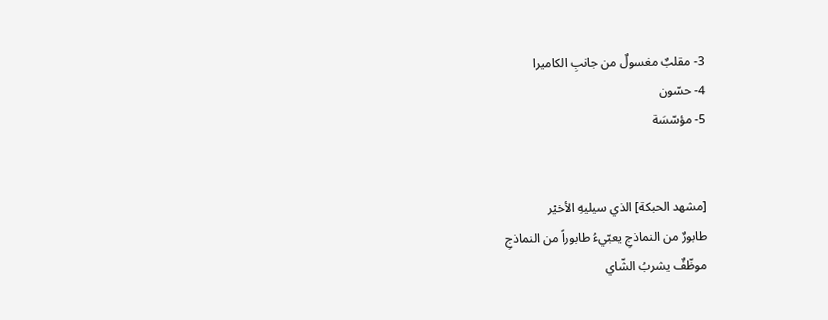3- مقلبٌ مغسولٌ من جانبِ الكاميرا
4- حسّون
5- مؤسّسَة


[مشهد الحبكة] الذي سيليهِ الأخيْر
طابورٌ من النماذجِ يعبّيءُ طابوراً من النماذجِ
موظّفٌ يشربُ الشّاي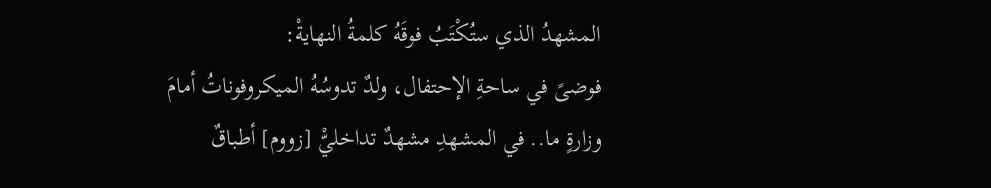المشهدُ الذي ستُكْتَبُ فوقَهُ كلمةُ النهايةْ:
فوضىً في ساحةِ الإحتفال، ولدٌ تدوسُهُ الميكروفوناتُ أمامَ وزارةٍ ما.. في المشهدِ مشهدٌ تداخليّْ [زووم] أطباقٌ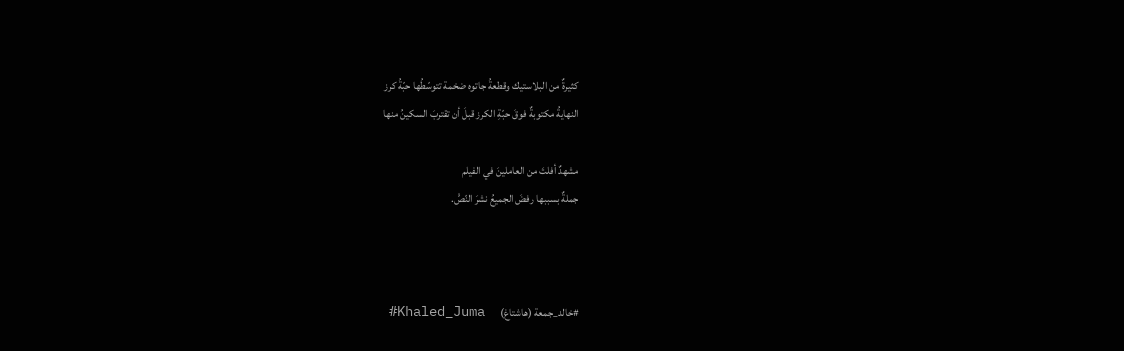كثيرةٌ من البلاستيك وقطعةُ جاتوه ضخمة تتوسّطُها حبّةُ كرز
النهايةُ مكتوبةٌ فوقَ حبّةِ الكرز قبلَ أن تقتربَ السكينُ منها

مشهدٌ أفلتَ من العاملينَ في الفيلم
جملةٌ بسببها رفضَ الجميعُ نشرَ النّصّْ.



#خالد_جمعة (هاشتاغ)       Khaled_Juma#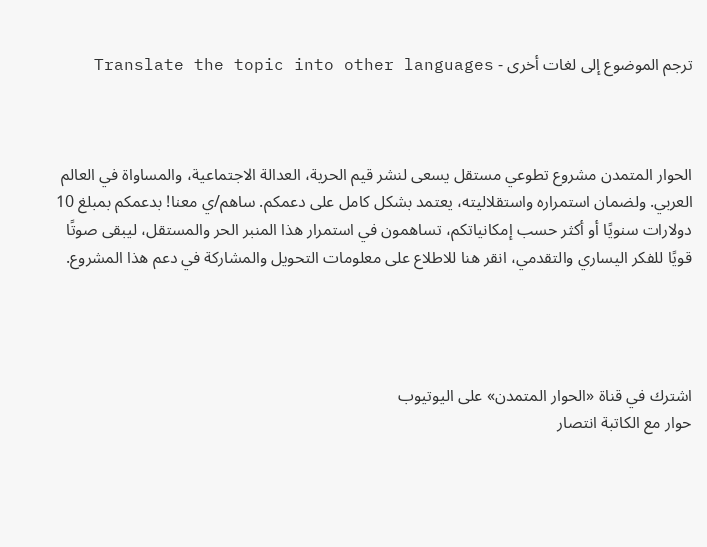ترجم الموضوع إلى لغات أخرى - Translate the topic into other languages



الحوار المتمدن مشروع تطوعي مستقل يسعى لنشر قيم الحرية، العدالة الاجتماعية، والمساواة في العالم العربي. ولضمان استمراره واستقلاليته، يعتمد بشكل كامل على دعمكم. ساهم/ي معنا! بدعمكم بمبلغ 10 دولارات سنويًا أو أكثر حسب إمكانياتكم، تساهمون في استمرار هذا المنبر الحر والمستقل، ليبقى صوتًا قويًا للفكر اليساري والتقدمي، انقر هنا للاطلاع على معلومات التحويل والمشاركة في دعم هذا المشروع.




اشترك في قناة «الحوار المتمدن» على اليوتيوب
حوار مع الكاتبة انتصار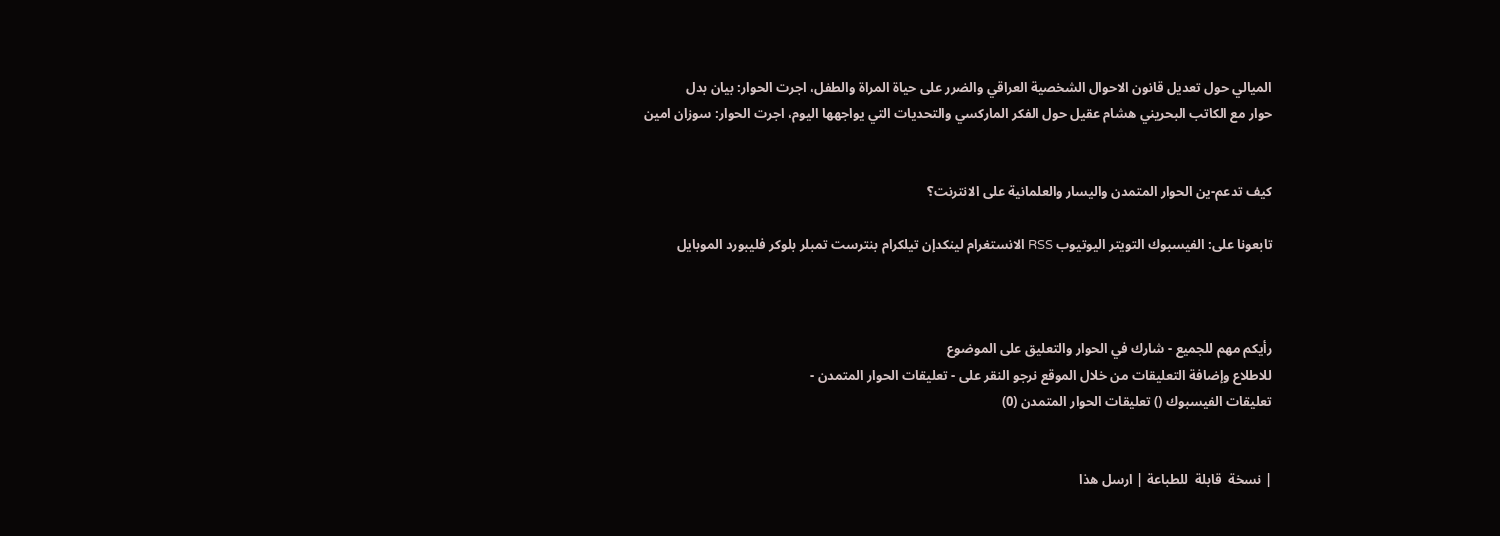الميالي حول تعديل قانون الاحوال الشخصية العراقي والضرر على حياة المراة والطفل، اجرت الحوار: بيان بدل
حوار مع الكاتب البحريني هشام عقيل حول الفكر الماركسي والتحديات التي يواجهها اليوم، اجرت الحوار: سوزان امين


كيف تدعم-ين الحوار المتمدن واليسار والعلمانية على الانترنت؟

تابعونا على: الفيسبوك التويتر اليوتيوب RSS الانستغرام لينكدإن تيلكرام بنترست تمبلر بلوكر فليبورد الموبايل



رأيكم مهم للجميع - شارك في الحوار والتعليق على الموضوع
للاطلاع وإضافة التعليقات من خلال الموقع نرجو النقر على - تعليقات الحوار المتمدن -
تعليقات الفيسبوك () تعليقات الحوار المتمدن (0)


| نسخة  قابلة  للطباعة | ارسل هذا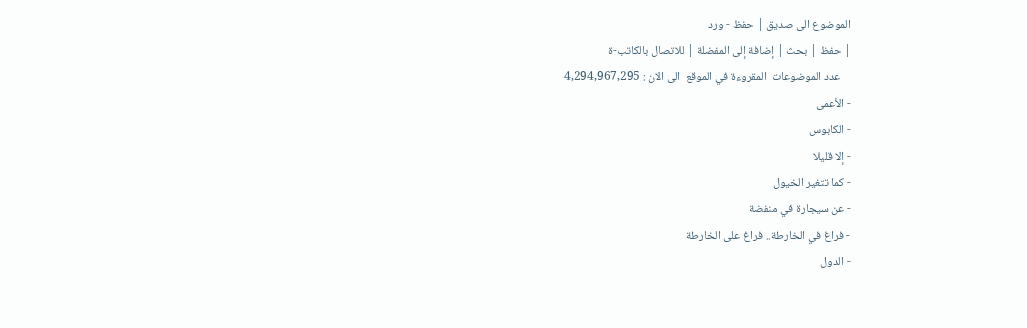الموضوع الى صديق | حفظ - ورد
| حفظ | بحث | إضافة إلى المفضلة | للاتصال بالكاتب-ة
    عدد الموضوعات  المقروءة في الموقع  الى الان : 4,294,967,295
- الأعمى
- الكابوس
- إلا قليلا
- كما تتغير الخيول
- عن سيجارة في منفضة
- فراغ في الخارطة.. فراغ على الخارطة
- الدول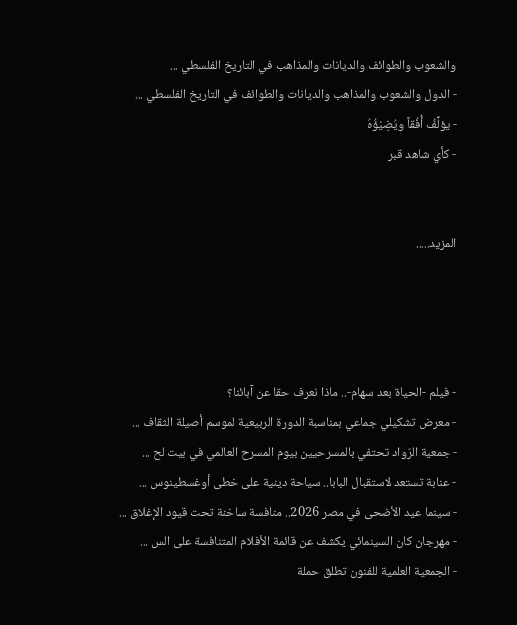والشعوب والطوائف والديانات والمذاهب في التاريخ الفلسطي ...
- الدول والشعوب والمذاهب والديانات والطوائف في التاريخ الفلسطي ...
- يؤلِّفُ أُفُقاً ويُضِيْؤُهُ
- كأي شاهد قبر


المزيد.....




- فيلم -الحياة بعد سهام-.. ماذا نعرف حقا عن آبائنا؟
- معرض تشكيلي جماعي بمناسبة الدورة الربيعية لموسم أصيلة الثقاف ...
- جمعية الرّواد تحتفي بالمسرحيين بيوم المسرح العالمي في بيت لح ...
- عنابة تستعد لاستقبال البابا.. سياحة دينية على خطى أوغسطينوس ...
- سينما عيد الأضحى في مصر 2026.. منافسة ساخنة تحت قيود الإغلاق ...
- مهرجان كان السينمائي يكشف عن قائمة الأفلام المتنافسة على الس ...
- الجمعية العلمية للفنون تطلق حملة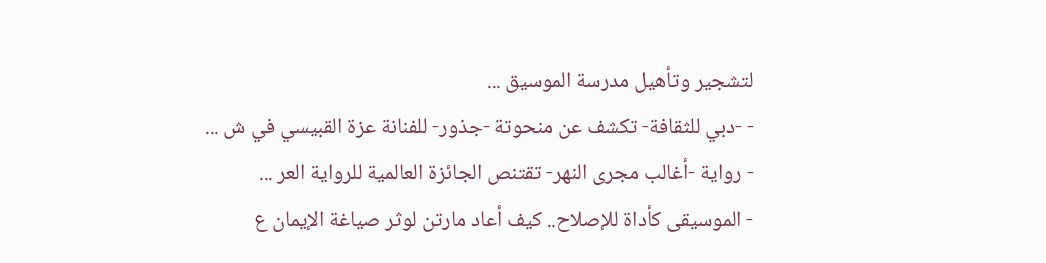لتشجير وتأهيل مدرسة الموسيق ...
- -دبي للثقافة- تكشف عن منحوتة -جذور- للفنانة عزة القبيسي في ش ...
- رواية -أغالب مجرى النهر- تقتنص الجائزة العالمية للرواية العر ...
- الموسيقى كأداة للإصلاح.. كيف أعاد مارتن لوثر صياغة الإيمان ع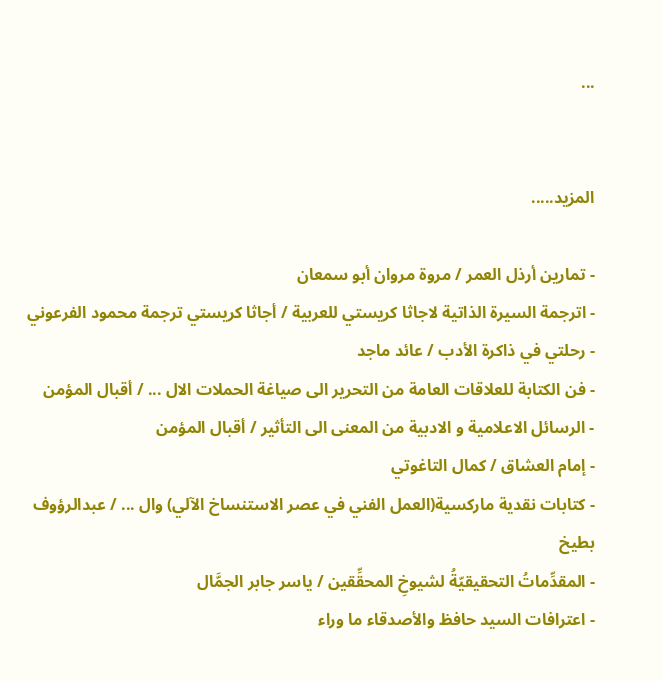...


المزيد.....

- تمارين أرذل العمر / مروة مروان أبو سمعان
- اترجمة السيرة الذاتية لاجاثا كريستي للعربية / أجاثا كريستي ترجمة محمود الفرعوني
- رحلتي في ذاكرة الأدب / عائد ماجد
- فن الكتابة للعلاقات العامة من التحرير الى صياغة الحملات الال ... / أقبال المؤمن
- الرسائل الاعلامية و الادبية من المعنى الى التأثير / أقبال المؤمن
- إمام العشاق / كمال التاغوتي
- كتابات نقدية ماركسية(العمل الفني في عصر الاستنساخ الآلي) وال ... / عبدالرؤوف بطيخ
- المقدِّماتُ التحقيقيّةُ لشيوخِ المحقِّقين / ياسر جابر الجمَّال
- اعترافات السيد حافظ والأصدقاء ما وراء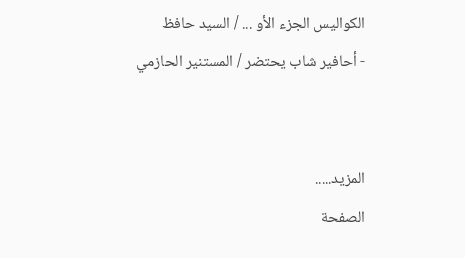الكواليس الجزء الأو ... / السيد حافظ
- أحافير شاب يحتضر / المستنير الحازمي


المزيد.....
الصفحة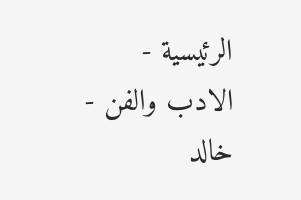الرئيسية - الادب والفن - خالد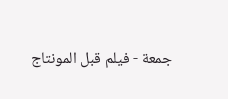جمعة - فيلم قبل المونتاج